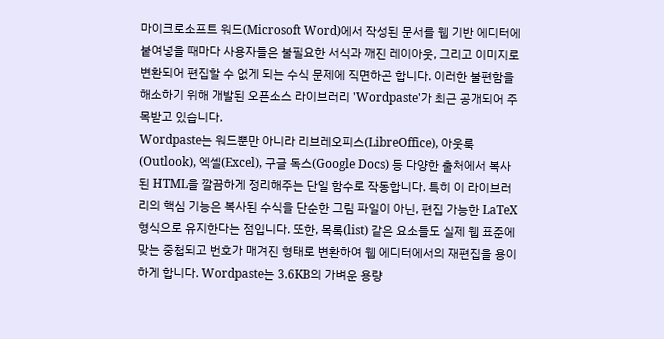마이크로소프트 워드(Microsoft Word)에서 작성된 문서를 웹 기반 에디터에 붙여넣을 때마다 사용자들은 불필요한 서식과 깨진 레이아웃, 그리고 이미지로 변환되어 편집할 수 없게 되는 수식 문제에 직면하곤 합니다. 이러한 불편함을 해소하기 위해 개발된 오픈소스 라이브러리 'Wordpaste'가 최근 공개되어 주목받고 있습니다.
Wordpaste는 워드뿐만 아니라 리브레오피스(LibreOffice), 아웃룩(Outlook), 엑셀(Excel), 구글 독스(Google Docs) 등 다양한 출처에서 복사된 HTML을 깔끔하게 정리해주는 단일 함수로 작동합니다. 특히 이 라이브러리의 핵심 기능은 복사된 수식을 단순한 그림 파일이 아닌, 편집 가능한 LaTeX 형식으로 유지한다는 점입니다. 또한, 목록(list) 같은 요소들도 실제 웹 표준에 맞는 중첩되고 번호가 매겨진 형태로 변환하여 웹 에디터에서의 재편집을 용이하게 합니다. Wordpaste는 3.6KB의 가벼운 용량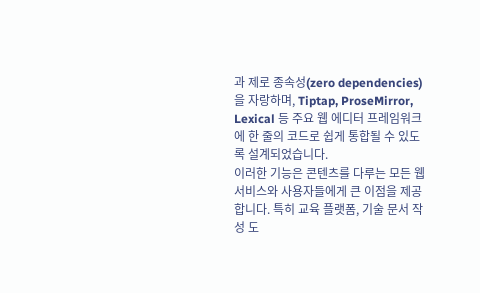과 제로 종속성(zero dependencies)을 자랑하며, Tiptap, ProseMirror, Lexical 등 주요 웹 에디터 프레임워크에 한 줄의 코드로 쉽게 통합될 수 있도록 설계되었습니다.
이러한 기능은 콘텐츠를 다루는 모든 웹 서비스와 사용자들에게 큰 이점을 제공합니다. 특히 교육 플랫폼, 기술 문서 작성 도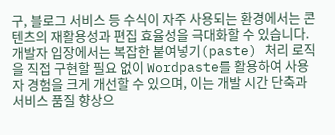구, 블로그 서비스 등 수식이 자주 사용되는 환경에서는 콘텐츠의 재활용성과 편집 효율성을 극대화할 수 있습니다. 개발자 입장에서는 복잡한 붙여넣기(paste) 처리 로직을 직접 구현할 필요 없이 Wordpaste를 활용하여 사용자 경험을 크게 개선할 수 있으며, 이는 개발 시간 단축과 서비스 품질 향상으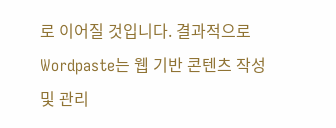로 이어질 것입니다. 결과적으로 Wordpaste는 웹 기반 콘텐츠 작성 및 관리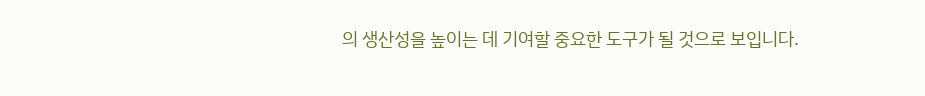의 생산성을 높이는 데 기여할 중요한 도구가 될 것으로 보입니다.